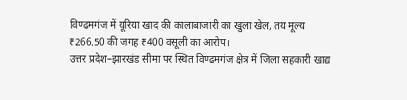विण्ढमगंज में यूरिया खाद की कालाबाजारी का खुला खेल, तय मूल्य ₹266.50 की जगह ₹400 वसूली का आरोप।
उत्तर प्रदेश–झारखंड सीमा पर स्थित विण्ढमगंज क्षेत्र में जिला सहकारी खाद्य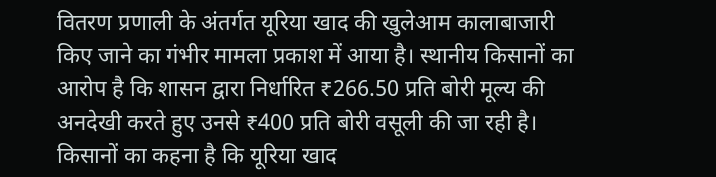वितरण प्रणाली के अंतर्गत यूरिया खाद की खुलेआम कालाबाजारी किए जाने का गंभीर मामला प्रकाश में आया है। स्थानीय किसानों का आरोप है कि शासन द्वारा निर्धारित ₹266.50 प्रति बोरी मूल्य की अनदेखी करते हुए उनसे ₹400 प्रति बोरी वसूली की जा रही है।
किसानों का कहना है कि यूरिया खाद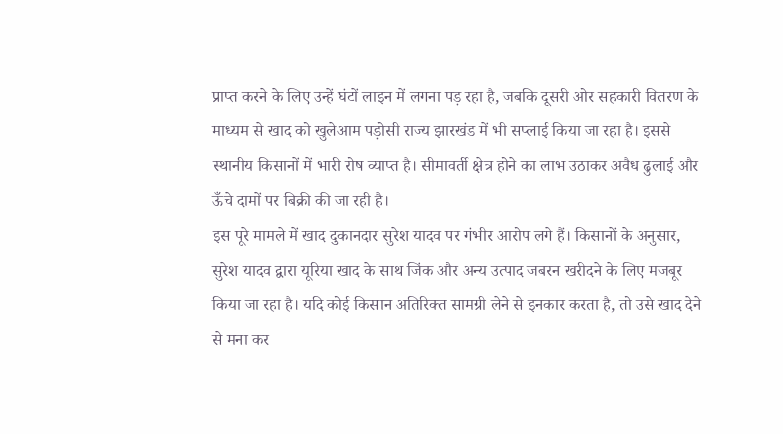प्राप्त करने के लिए उन्हें घंटों लाइन में लगना पड़ रहा है, जबकि दूसरी ओर सहकारी वितरण के माध्यम से खाद को खुलेआम पड़ोसी राज्य झारखंड में भी सप्लाई किया जा रहा है। इससे स्थानीय किसानों में भारी रोष व्याप्त है। सीमावर्ती क्षेत्र होने का लाभ उठाकर अवैध ढुलाई और ऊँचे दामों पर बिक्री की जा रही है।
इस पूरे मामले में खाद दुकानदार सुरेश यादव पर गंभीर आरोप लगे हैं। किसानों के अनुसार, सुरेश यादव द्वारा यूरिया खाद के साथ जिंक और अन्य उत्पाद जबरन खरीदने के लिए मजबूर किया जा रहा है। यदि कोई किसान अतिरिक्त सामग्री लेने से इनकार करता है, तो उसे खाद देने से मना कर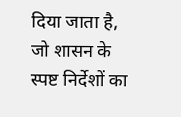दिया जाता है, जो शासन के स्पष्ट निर्देशों का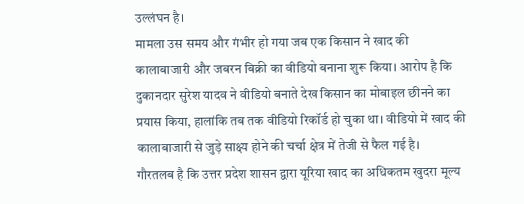उल्लंघन है।
मामला उस समय और गंभीर हो गया जब एक किसान ने खाद की कालाबाजारी और जबरन बिक्री का वीडियो बनाना शुरू किया। आरोप है कि दुकानदार सुरेश यादव ने वीडियो बनाते देख किसान का मोबाइल छीनने का प्रयास किया, हालांकि तब तक वीडियो रिकॉर्ड हो चुका था। वीडियो में खाद की कालाबाजारी से जुड़े साक्ष्य होने की चर्चा क्षेत्र में तेजी से फैल गई है।
गौरतलब है कि उत्तर प्रदेश शासन द्वारा यूरिया खाद का अधिकतम खुदरा मूल्य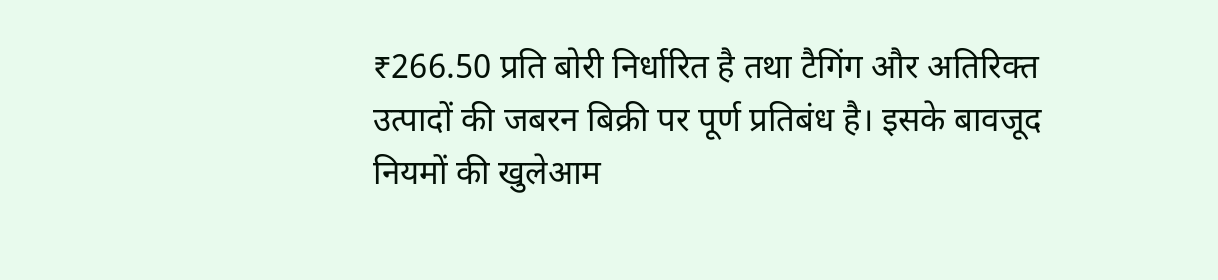₹266.50 प्रति बोरी निर्धारित है तथा टैगिंग और अतिरिक्त उत्पादों की जबरन बिक्री पर पूर्ण प्रतिबंध है। इसके बावजूद नियमों की खुलेआम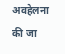अवहेलना की जा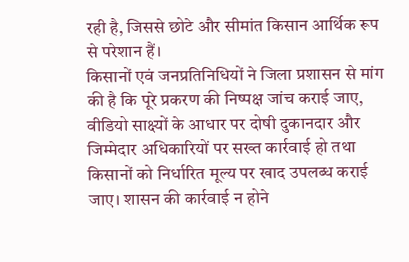रही है, जिससे छोटे और सीमांत किसान आर्थिक रूप से परेशान हैं।
किसानों एवं जनप्रतिनिधियों ने जिला प्रशासन से मांग की है कि पूरे प्रकरण की निष्पक्ष जांच कराई जाए, वीडियो साक्ष्यों के आधार पर दोषी दुकानदार और जिम्मेदार अधिकारियों पर सख्त कार्रवाई हो तथा किसानों को निर्धारित मूल्य पर खाद उपलब्ध कराई जाए। शासन की कार्रवाई न होने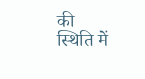की स्थिति में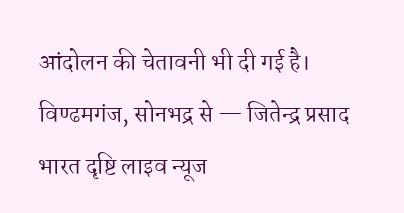आंदोलन की चेतावनी भी दी गई है।
विण्ढमगंज, सोनभद्र से — जितेन्द्र प्रसाद
भारत दृष्टि लाइव न्यूज